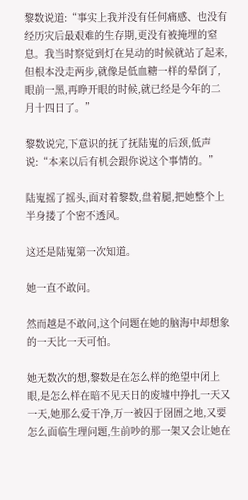黎数说道:“事实上我并没有任何痛感、也没有经历灾后最艰难的生存期,更没有被掩埋的窒息。我当时察觉到灯在晃动的时候就站了起来,但根本没走两步,就像是低血糖一样的晕倒了,眼前一黑,再睁开眼的时候,就已经是今年的二月十四日了。”

黎数说完,下意识的抚了抚陆嵬的后颈,低声说:“本来以后有机会跟你说这个事情的。”

陆嵬摇了摇头,面对着黎数,盘着腿,把她整个上半身搂了个密不透风。

这还是陆嵬第一次知道。

她一直不敢问。

然而越是不敢问,这个问题在她的脑海中却想象的一天比一天可怕。

她无数次的想,黎数是在怎么样的绝望中闭上眼,是怎么样在暗不见天日的废墟中挣扎一天又一天,她那么爱干净,万一被囚于囹圄之地,又要怎么面临生理问题,生前吵的那一架又会让她在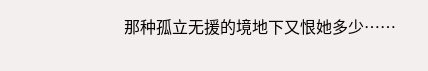那种孤立无援的境地下又恨她多少……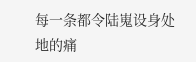每一条都令陆嵬设身处地的痛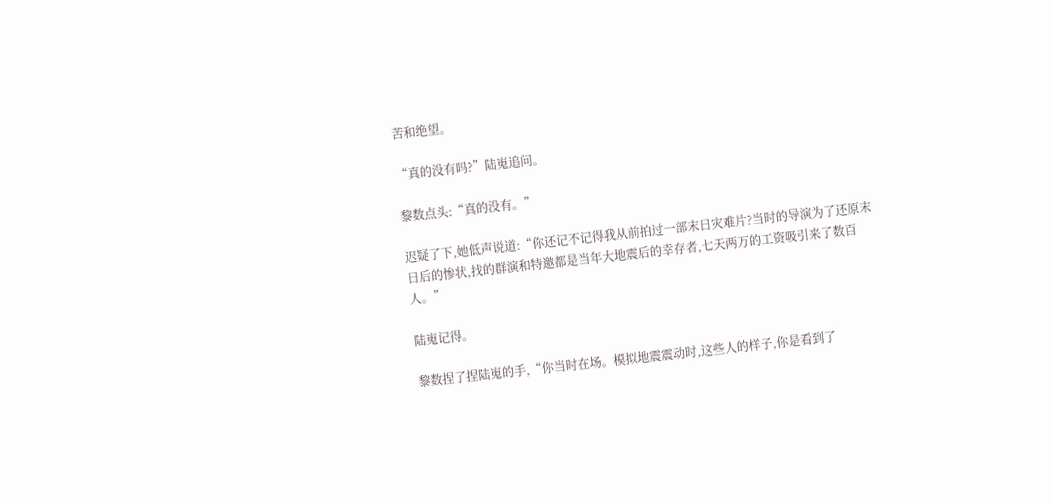苦和绝望。

“真的没有吗?”陆嵬追问。

黎数点头:“真的没有。”

迟疑了下,她低声说道:“你还记不记得我从前拍过一部末日灾难片?当时的导演为了还原末日后的惨状,找的群演和特邀都是当年大地震后的幸存者,七天两万的工资吸引来了数百人。”

陆嵬记得。

黎数捏了捏陆嵬的手,“你当时在场。模拟地震震动时,这些人的样子,你是看到了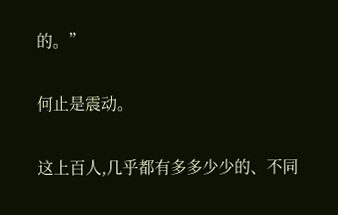的。”

何止是震动。

这上百人,几乎都有多多少少的、不同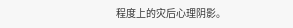程度上的灾后心理阴影。